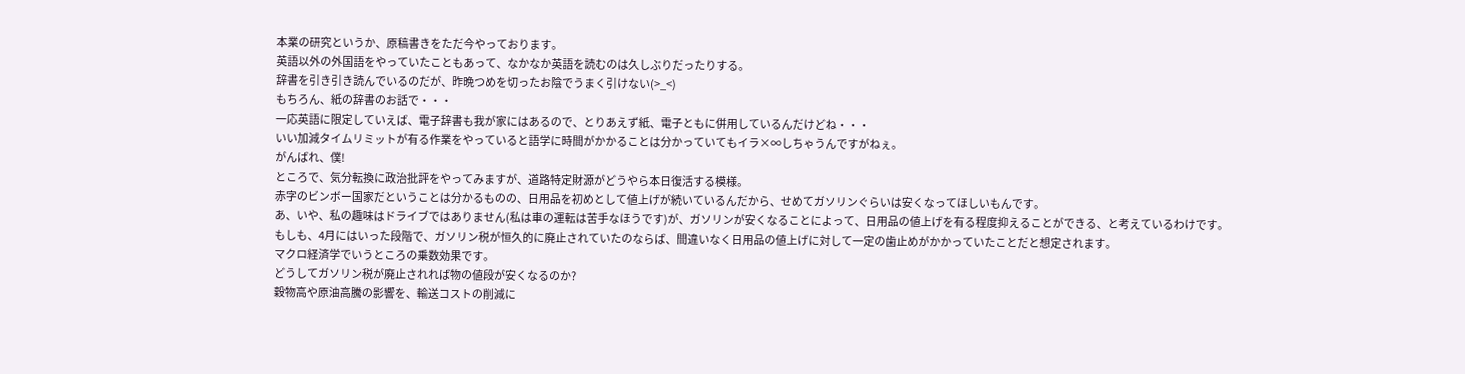本業の研究というか、原稿書きをただ今やっております。
英語以外の外国語をやっていたこともあって、なかなか英語を読むのは久しぶりだったりする。
辞書を引き引き読んでいるのだが、昨晩つめを切ったお陰でうまく引けない(>_<)
もちろん、紙の辞書のお話で・・・
一応英語に限定していえば、電子辞書も我が家にはあるので、とりあえず紙、電子ともに併用しているんだけどね・・・
いい加減タイムリミットが有る作業をやっていると語学に時間がかかることは分かっていてもイラ×∞しちゃうんですがねぇ。
がんばれ、僕!
ところで、気分転換に政治批評をやってみますが、道路特定財源がどうやら本日復活する模様。
赤字のビンボー国家だということは分かるものの、日用品を初めとして値上げが続いているんだから、せめてガソリンぐらいは安くなってほしいもんです。
あ、いや、私の趣味はドライブではありません(私は車の運転は苦手なほうです)が、ガソリンが安くなることによって、日用品の値上げを有る程度抑えることができる、と考えているわけです。
もしも、4月にはいった段階で、ガソリン税が恒久的に廃止されていたのならば、間違いなく日用品の値上げに対して一定の歯止めがかかっていたことだと想定されます。
マクロ経済学でいうところの乗数効果です。
どうしてガソリン税が廃止されれば物の値段が安くなるのか?
穀物高や原油高騰の影響を、輸送コストの削減に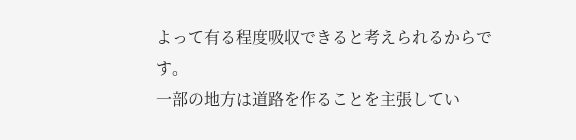よって有る程度吸収できると考えられるからです。
一部の地方は道路を作ることを主張してい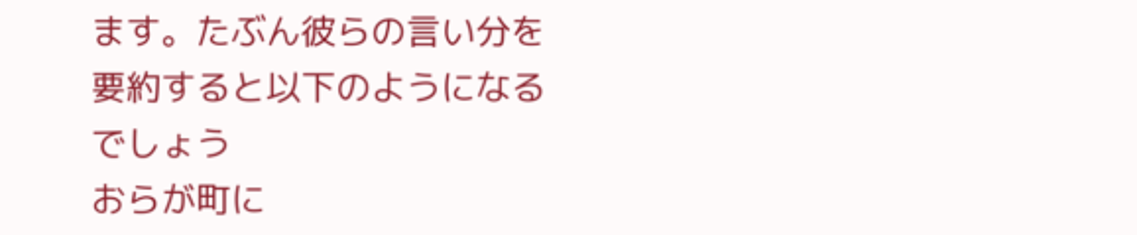ます。たぶん彼らの言い分を要約すると以下のようになるでしょう
おらが町に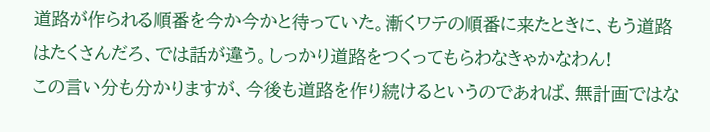道路が作られる順番を今か今かと待っていた。漸くワテの順番に来たときに、もう道路はたくさんだろ、では話が違う。しっかり道路をつくってもらわなきゃかなわん!
この言い分も分かりますが、今後も道路を作り続けるというのであれば、無計画ではな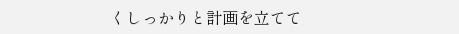くしっかりと計画を立てて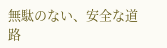無駄のない、安全な道路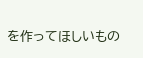を作ってほしいもの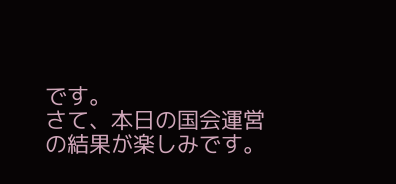です。
さて、本日の国会運営の結果が楽しみです。